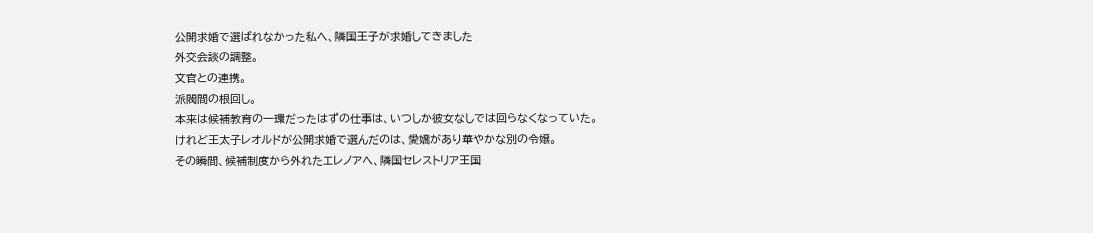公開求婚で選ばれなかった私へ、隣国王子が求婚してきました
外交会談の調整。
文官との連携。
派閥間の根回し。
本来は候補教育の一環だったはずの仕事は、いつしか彼女なしでは回らなくなっていた。
けれど王太子レオルドが公開求婚で選んだのは、愛嬌があり華やかな別の令嬢。
その瞬間、候補制度から外れたエレノアへ、隣国セレストリア王国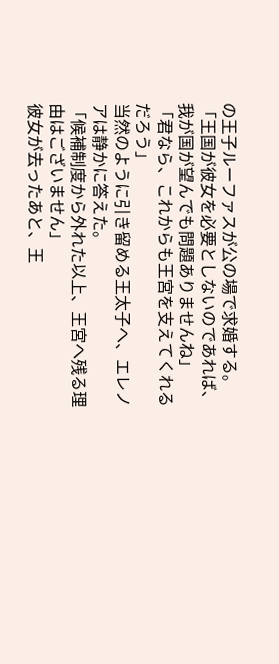の王子ルーファスが公の場で求婚する。
「王国が彼女を必要としないのであれば、我が国が望んでも問題ありませんね」
「君なら、これからも王宮を支えてくれるだろう」
当然のように引き留める王太子へ、エレノアは静かに答えた。
「候補制度から外れた以上、王宮へ残る理由はございません」
彼女が去ったあと、王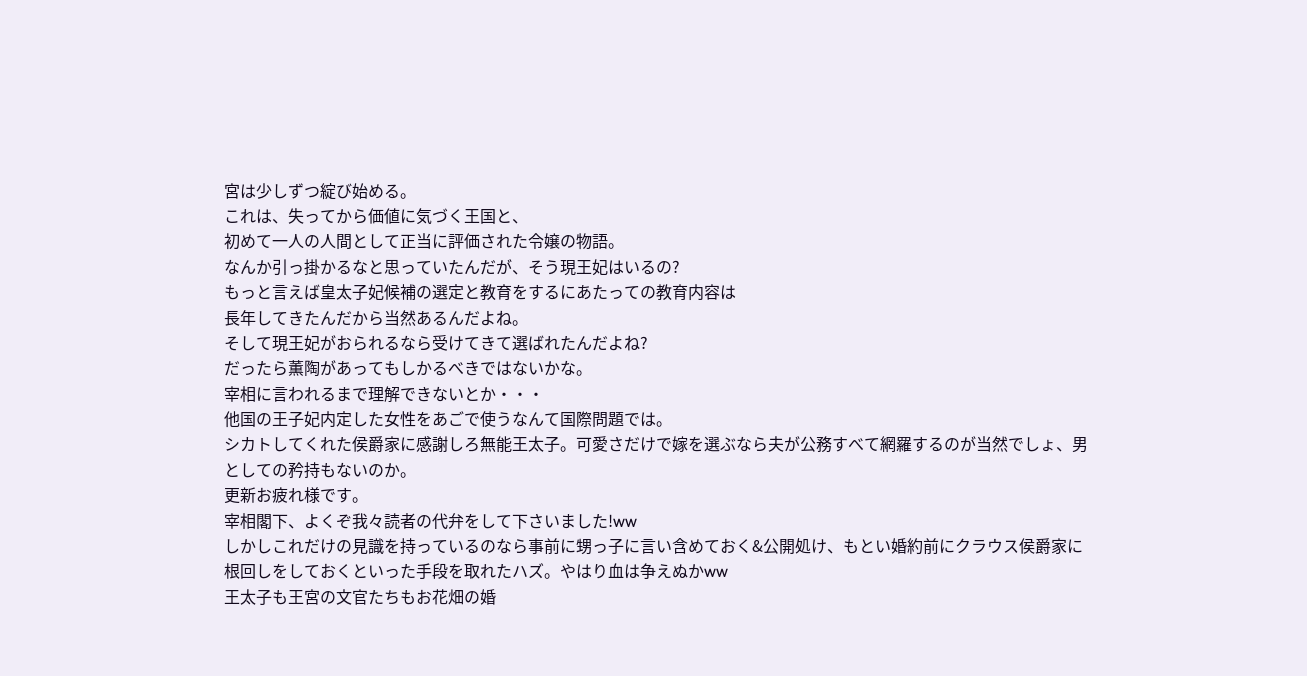宮は少しずつ綻び始める。
これは、失ってから価値に気づく王国と、
初めて一人の人間として正当に評価された令嬢の物語。
なんか引っ掛かるなと思っていたんだが、そう現王妃はいるの?
もっと言えば皇太子妃候補の選定と教育をするにあたっての教育内容は
長年してきたんだから当然あるんだよね。
そして現王妃がおられるなら受けてきて選ばれたんだよね?
だったら薫陶があってもしかるべきではないかな。
宰相に言われるまで理解できないとか・・・
他国の王子妃内定した女性をあごで使うなんて国際問題では。
シカトしてくれた侯爵家に感謝しろ無能王太子。可愛さだけで嫁を選ぶなら夫が公務すべて網羅するのが当然でしょ、男としての矜持もないのか。
更新お疲れ様です。
宰相閣下、よくぞ我々読者の代弁をして下さいました!ww
しかしこれだけの見識を持っているのなら事前に甥っ子に言い含めておく&公開処け、もとい婚約前にクラウス侯爵家に根回しをしておくといった手段を取れたハズ。やはり血は争えぬかww
王太子も王宮の文官たちもお花畑の婚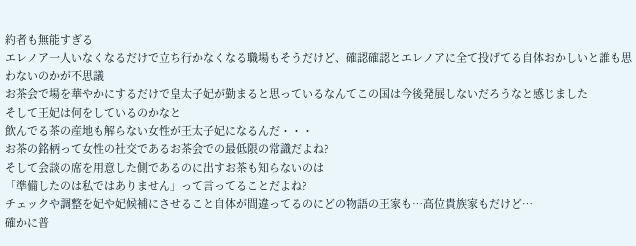約者も無能すぎる
エレノア一人いなくなるだけで立ち行かなくなる職場もそうだけど、確認確認とエレノアに全て投げてる自体おかしいと誰も思わないのかが不思議
お茶会で場を華やかにするだけで皇太子妃が勤まると思っているなんてこの国は今後発展しないだろうなと感じました
そして王妃は何をしているのかなと
飲んでる茶の産地も解らない女性が王太子妃になるんだ・・・
お茶の銘柄って女性の社交であるお茶会での最低限の常識だよね?
そして会談の席を用意した側であるのに出すお茶も知らないのは
「準備したのは私ではありません」って言ってることだよね?
チェックや調整を妃や妃候補にさせること自体が間違ってるのにどの物語の王家も…高位貴族家もだけど…
確かに普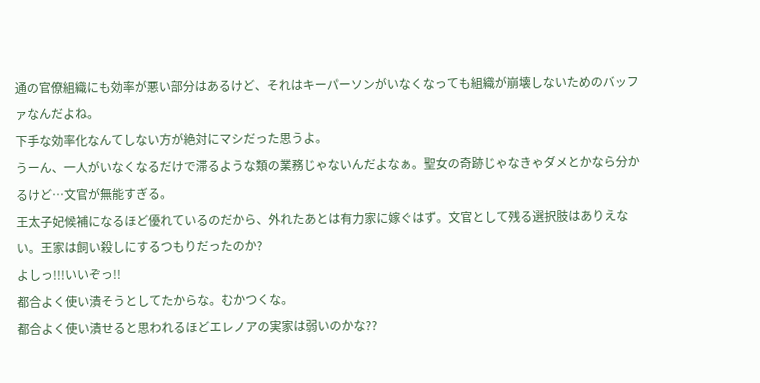通の官僚組織にも効率が悪い部分はあるけど、それはキーパーソンがいなくなっても組織が崩壊しないためのバッファなんだよね。
下手な効率化なんてしない方が絶対にマシだった思うよ。
うーん、一人がいなくなるだけで滞るような類の業務じゃないんだよなぁ。聖女の奇跡じゃなきゃダメとかなら分かるけど…文官が無能すぎる。
王太子妃候補になるほど優れているのだから、外れたあとは有力家に嫁ぐはず。文官として残る選択肢はありえない。王家は飼い殺しにするつもりだったのか?
よしっ!!!いいぞっ!!
都合よく使い潰そうとしてたからな。むかつくな。
都合よく使い潰せると思われるほどエレノアの実家は弱いのかな??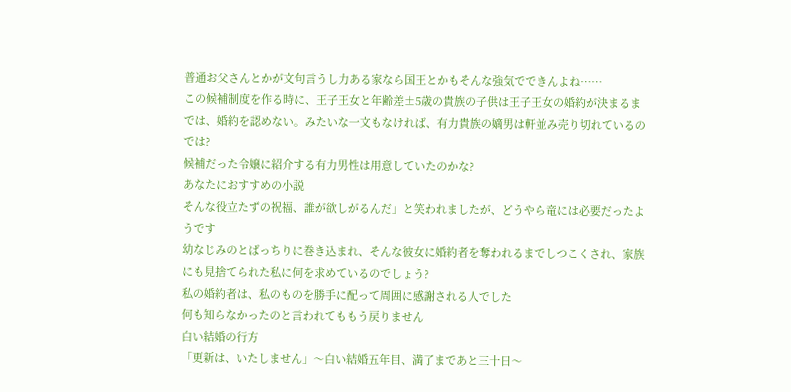普通お父さんとかが文句言うし力ある家なら国王とかもそんな強気でできんよね……
この候補制度を作る時に、王子王女と年齢差±5歳の貴族の子供は王子王女の婚約が決まるまでは、婚約を認めない。みたいな一文もなければ、有力貴族の嫡男は軒並み売り切れているのでは?
候補だった令嬢に紹介する有力男性は用意していたのかな?
あなたにおすすめの小説
そんな役立たずの祝福、誰が欲しがるんだ」と笑われましたが、どうやら竜には必要だったようです
幼なじみのとばっちりに巻き込まれ、そんな彼女に婚約者を奪われるまでしつこくされ、家族にも見捨てられた私に何を求めているのでしょう?
私の婚約者は、私のものを勝手に配って周囲に感謝される人でした
何も知らなかったのと言われてももう戻りません
白い結婚の行方
「更新は、いたしません」〜白い結婚五年目、満了まであと三十日〜